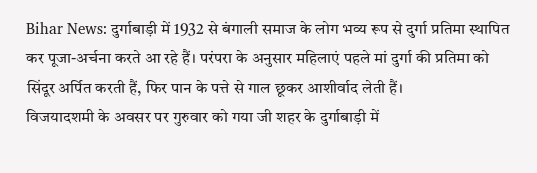Bihar News: दुर्गाबाड़ी में 1932 से बंगाली समाज के लोग भव्य रूप से दुर्गा प्रतिमा स्थापित कर पूजा-अर्चना करते आ रहे हैं। परंपरा के अनुसार महिलाएं पहले मां दुर्गा की प्रतिमा को सिंदूर अर्पित करती हैं, फिर पान के पत्ते से गाल छूकर आशीर्वाद लेती हैं।
विजयादशमी के अवसर पर गुरुवार को गया जी शहर के दुर्गाबाड़ी में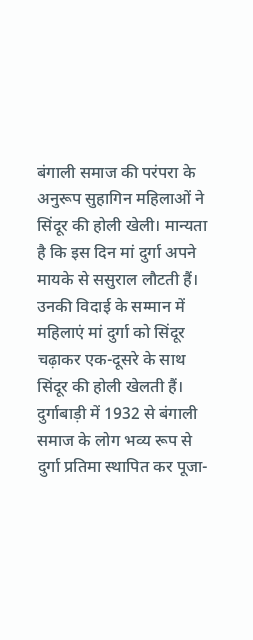बंगाली समाज की परंपरा के अनुरूप सुहागिन महिलाओं ने सिंदूर की होली खेली। मान्यता है कि इस दिन मां दुर्गा अपने मायके से ससुराल लौटती हैं। उनकी विदाई के सम्मान में महिलाएं मां दुर्गा को सिंदूर चढ़ाकर एक-दूसरे के साथ सिंदूर की होली खेलती हैं।
दुर्गाबाड़ी में 1932 से बंगाली समाज के लोग भव्य रूप से दुर्गा प्रतिमा स्थापित कर पूजा-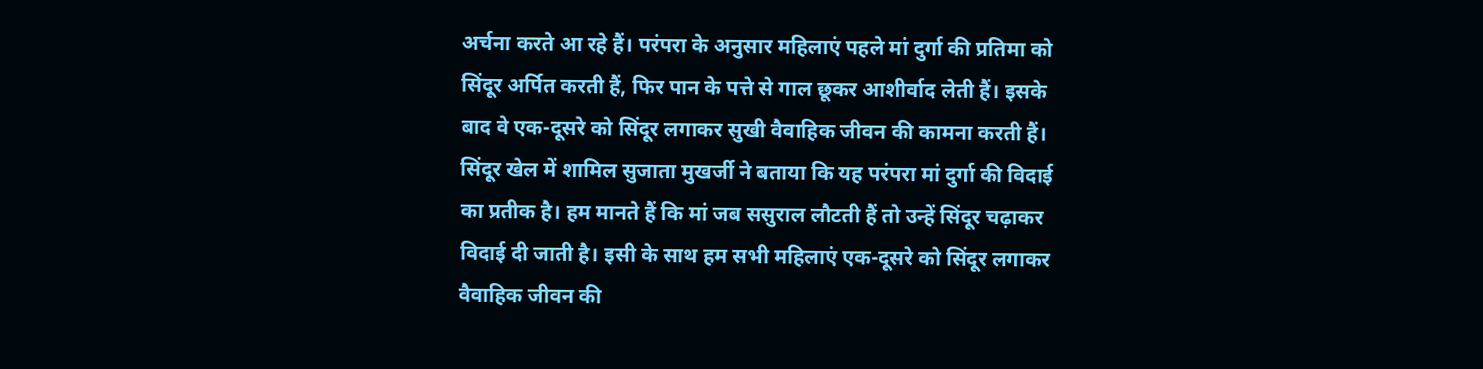अर्चना करते आ रहे हैं। परंपरा के अनुसार महिलाएं पहले मां दुर्गा की प्रतिमा को सिंदूर अर्पित करती हैं, फिर पान के पत्ते से गाल छूकर आशीर्वाद लेती हैं। इसके बाद वे एक-दूसरे को सिंदूर लगाकर सुखी वैवाहिक जीवन की कामना करती हैं।
सिंदूर खेल में शामिल सुजाता मुखर्जी ने बताया कि यह परंपरा मां दुर्गा की विदाई का प्रतीक है। हम मानते हैं कि मां जब ससुराल लौटती हैं तो उन्हें सिंदूर चढ़ाकर विदाई दी जाती है। इसी के साथ हम सभी महिलाएं एक-दूसरे को सिंदूर लगाकर वैवाहिक जीवन की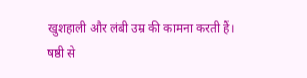खुशहाली और लंबी उम्र की कामना करती हैं।
षष्ठी से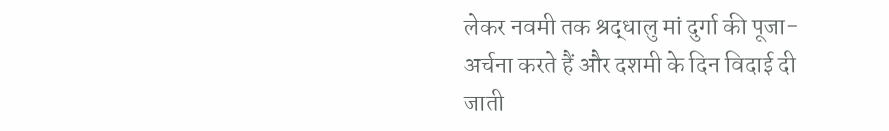लेकर नवमी तक श्रद्धालु मां दुर्गा की पूजा-अर्चना करते हैं और दशमी के दिन विदाई दी जाती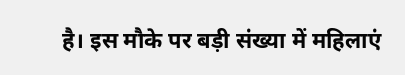है। इस मौके पर बड़ी संख्या में महिलाएं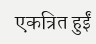एकत्रित हुईं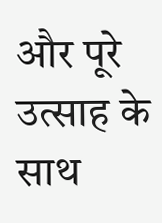और पूरे उत्साह के साथ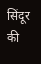सिंदूर की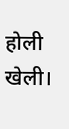होली खेली।